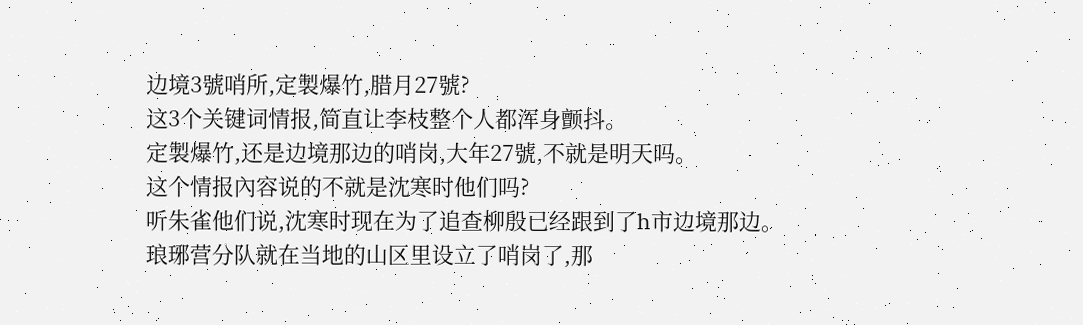边境3號哨所,定製爆竹,腊月27號?
这3个关键词情报,简直让李枝整个人都浑身颤抖。
定製爆竹,还是边境那边的哨岗,大年27號,不就是明天吗。
这个情报內容说的不就是沈寒时他们吗?
听朱雀他们说,沈寒时现在为了追查柳殷已经跟到了h市边境那边。
琅琊营分队就在当地的山区里设立了哨岗了,那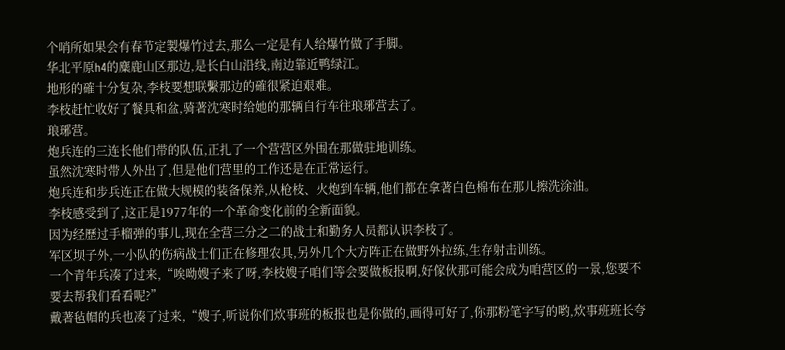个哨所如果会有春节定製爆竹过去,那么一定是有人给爆竹做了手脚。
华北平原h4的麋鹿山区那边,是长白山沿线,南边靠近鸭绿江。
地形的確十分复杂,李枝要想联繫那边的確很紧迫艰难。
李枝赶忙收好了餐具和盆,骑著沈寒时给她的那辆自行车往琅琊营去了。
琅琊营。
炮兵连的三连长他们带的队伍,正扎了一个营营区外围在那做驻地训练。
虽然沈寒时带人外出了,但是他们营里的工作还是在正常运行。
炮兵连和步兵连正在做大规模的装备保养,从枪枝、火炮到车辆,他们都在拿著白色棉布在那儿擦洗涂油。
李枝感受到了,这正是1977年的一个革命变化前的全新面貌。
因为经歷过手榴弹的事儿,现在全营三分之二的战士和勤务人员都认识李枝了。
军区坝子外,一小队的伤病战士们正在修理农具,另外几个大方阵正在做野外拉练,生存射击训练。
一个青年兵凑了过来,“唉呦嫂子来了呀,李枝嫂子咱们等会要做板报啊,好傢伙那可能会成为咱营区的一景,您要不要去帮我们看看呢?”
戴著毡帽的兵也凑了过来,“嫂子,听说你们炊事班的板报也是你做的,画得可好了,你那粉笔字写的哟,炊事班班长夸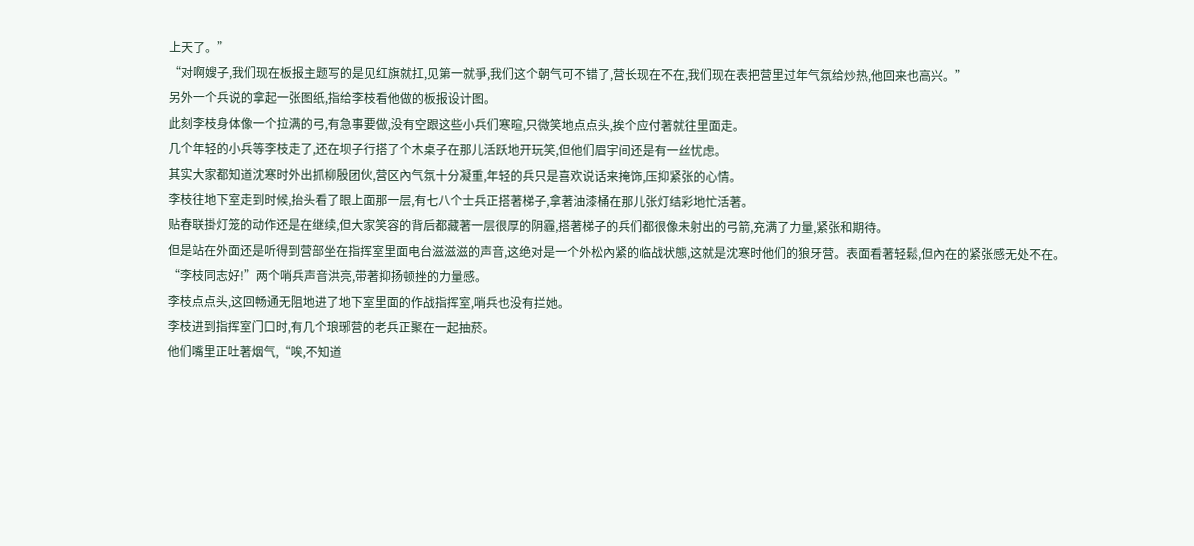上天了。”
“对啊嫂子,我们现在板报主题写的是见红旗就扛,见第一就爭,我们这个朝气可不错了,营长现在不在,我们现在表把营里过年气氛给炒热,他回来也高兴。”
另外一个兵说的拿起一张图纸,指给李枝看他做的板报设计图。
此刻李枝身体像一个拉满的弓,有急事要做,没有空跟这些小兵们寒暄,只微笑地点点头,挨个应付著就往里面走。
几个年轻的小兵等李枝走了,还在坝子行搭了个木桌子在那儿活跃地开玩笑,但他们眉宇间还是有一丝忧虑。
其实大家都知道沈寒时外出抓柳殷团伙,营区內气氛十分凝重,年轻的兵只是喜欢说话来掩饰,压抑紧张的心情。
李枝往地下室走到时候,抬头看了眼上面那一层,有七八个士兵正搭著梯子,拿著油漆桶在那儿张灯结彩地忙活著。
贴春联掛灯笼的动作还是在继续,但大家笑容的背后都藏著一层很厚的阴霾,搭著梯子的兵们都很像未射出的弓箭,充满了力量,紧张和期待。
但是站在外面还是听得到营部坐在指挥室里面电台滋滋滋的声音,这绝对是一个外松內紧的临战状態,这就是沈寒时他们的狼牙营。表面看著轻鬆,但內在的紧张感无处不在。
“李枝同志好!”两个哨兵声音洪亮,带著抑扬顿挫的力量感。
李枝点点头,这回畅通无阻地进了地下室里面的作战指挥室,哨兵也没有拦她。
李枝进到指挥室门口时,有几个琅琊营的老兵正聚在一起抽菸。
他们嘴里正吐著烟气,“唉,不知道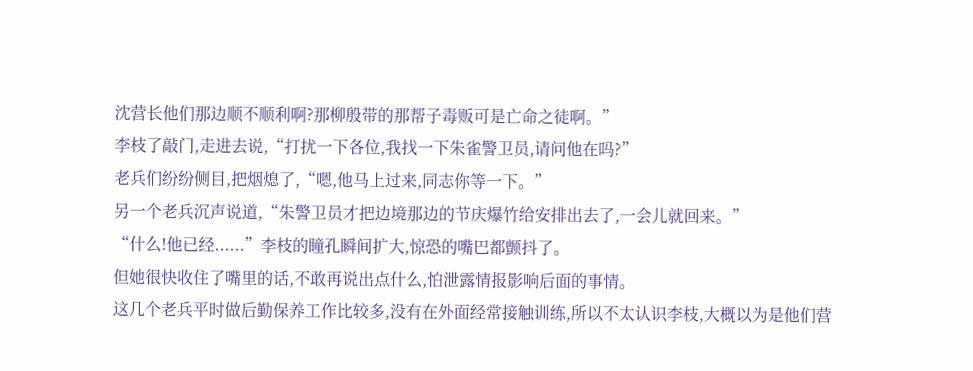沈营长他们那边顺不顺利啊?那柳殷带的那帮子毒贩可是亡命之徒啊。”
李枝了敲门,走进去说,“打扰一下各位,我找一下朱雀警卫员,请问他在吗?”
老兵们纷纷侧目,把烟熄了,“嗯,他马上过来,同志你等一下。”
另一个老兵沉声说道,“朱警卫员才把边境那边的节庆爆竹给安排出去了,一会儿就回来。”
“什么!他已经......”李枝的瞳孔瞬间扩大,惊恐的嘴巴都颤抖了。
但她很快收住了嘴里的话,不敢再说出点什么,怕泄露情报影响后面的事情。
这几个老兵平时做后勤保养工作比较多,没有在外面经常接触训练,所以不太认识李枝,大概以为是他们营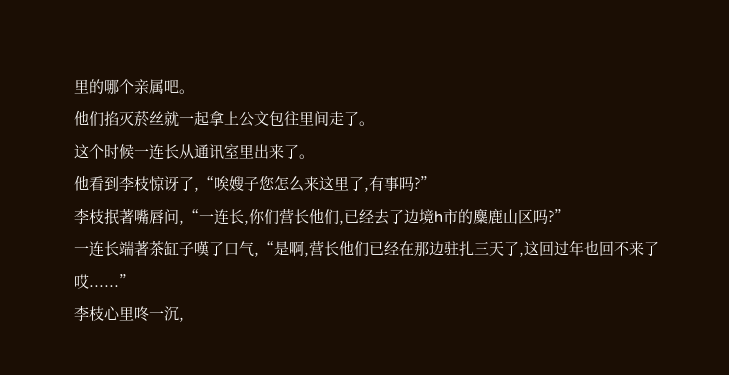里的哪个亲属吧。
他们掐灭菸丝就一起拿上公文包往里间走了。
这个时候一连长从通讯室里出来了。
他看到李枝惊讶了,“唉嫂子您怎么来这里了,有事吗?”
李枝抿著嘴唇问,“一连长,你们营长他们,已经去了边境h市的麋鹿山区吗?”
一连长端著茶缸子嘆了口气,“是啊,营长他们已经在那边驻扎三天了,这回过年也回不来了哎......”
李枝心里咚一沉,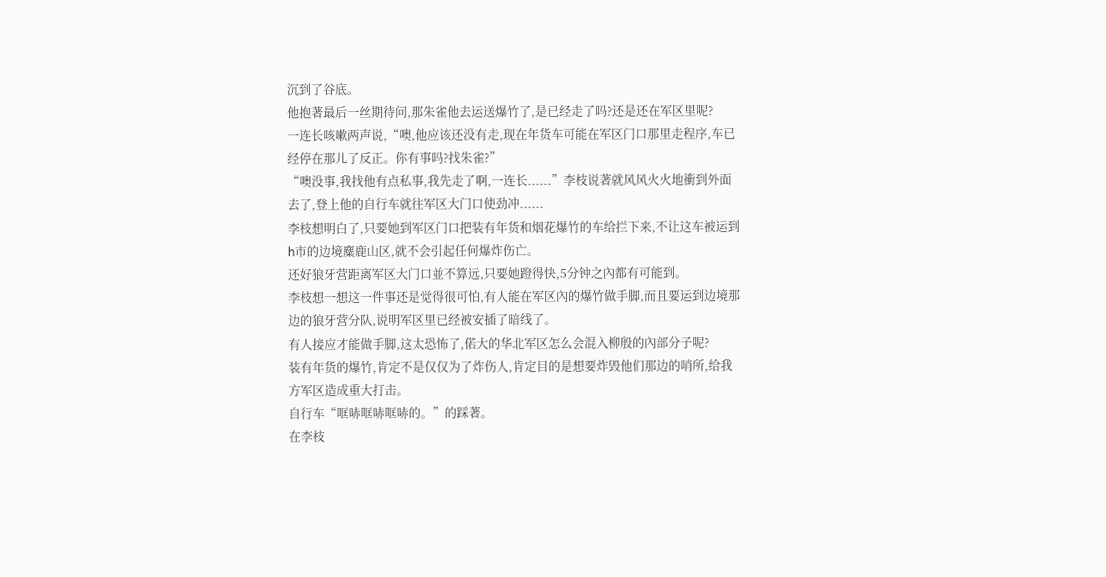沉到了谷底。
他抱著最后一丝期待问,那朱雀他去运送爆竹了,是已经走了吗?还是还在军区里呢?
一连长咳嗽两声说,“噢,他应该还没有走,现在年货车可能在军区门口那里走程序,车已经停在那儿了反正。你有事吗?找朱雀?”
“噢没事,我找他有点私事,我先走了啊,一连长......”李枝说著就风风火火地衝到外面去了,登上他的自行车就往军区大门口使劲冲......
李枝想明白了,只要她到军区门口把装有年货和烟花爆竹的车给拦下来,不让这车被运到h市的边境麋鹿山区,就不会引起任何爆炸伤亡。
还好狼牙营距离军区大门口並不算远,只要她蹬得快,5分钟之內都有可能到。
李枝想一想这一件事还是觉得很可怕,有人能在军区內的爆竹做手脚,而且要运到边境那边的狼牙营分队,说明军区里已经被安插了暗线了。
有人接应才能做手脚,这太恐怖了,偌大的华北军区怎么会混入柳殷的內部分子呢?
装有年货的爆竹,肯定不是仅仅为了炸伤人,肯定目的是想要炸毁他们那边的哨所,给我方军区造成重大打击。
自行车“哐哧哐哧哐哧的。”的踩著。
在李枝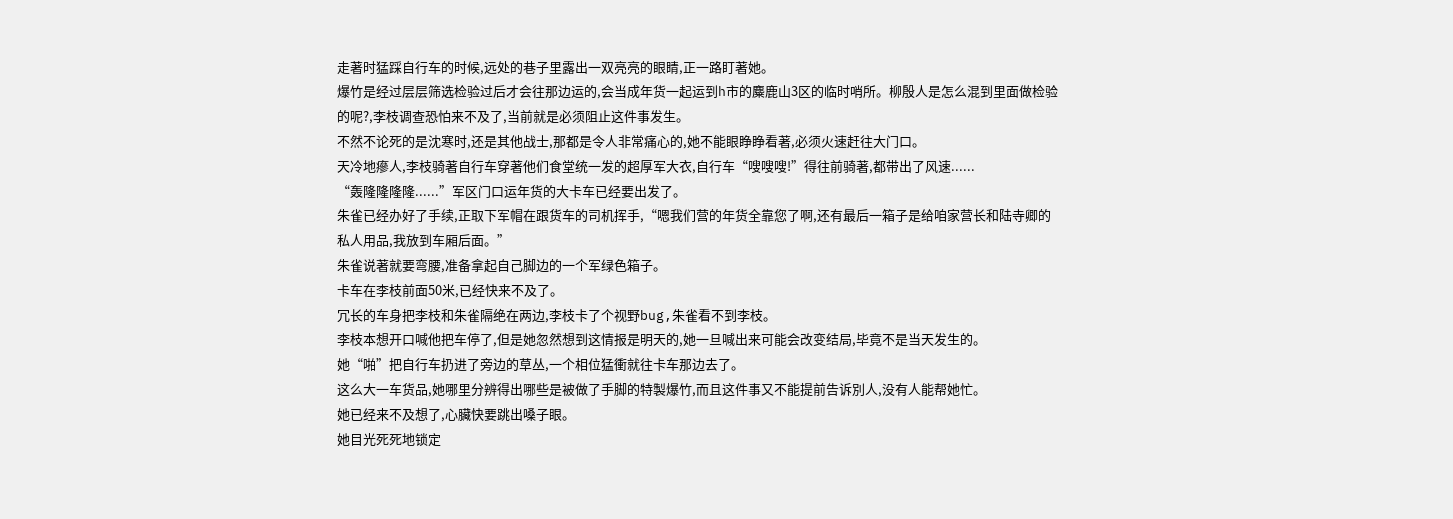走著时猛踩自行车的时候,远处的巷子里露出一双亮亮的眼睛,正一路盯著她。
爆竹是经过层层筛选检验过后才会往那边运的,会当成年货一起运到h市的麋鹿山3区的临时哨所。柳殷人是怎么混到里面做检验的呢?,李枝调查恐怕来不及了,当前就是必须阻止这件事发生。
不然不论死的是沈寒时,还是其他战士,那都是令人非常痛心的,她不能眼睁睁看著,必须火速赶往大门口。
天冷地瘮人,李枝骑著自行车穿著他们食堂统一发的超厚军大衣,自行车“嗖嗖嗖!”得往前骑著,都带出了风速......
“轰隆隆隆隆......”军区门口运年货的大卡车已经要出发了。
朱雀已经办好了手续,正取下军帽在跟货车的司机挥手,“嗯我们营的年货全靠您了啊,还有最后一箱子是给咱家营长和陆寺卿的私人用品,我放到车厢后面。”
朱雀说著就要弯腰,准备拿起自己脚边的一个军绿色箱子。
卡车在李枝前面50米,已经快来不及了。
冗长的车身把李枝和朱雀隔绝在两边,李枝卡了个视野bug,朱雀看不到李枝。
李枝本想开口喊他把车停了,但是她忽然想到这情报是明天的,她一旦喊出来可能会改变结局,毕竟不是当天发生的。
她“啪”把自行车扔进了旁边的草丛,一个相位猛衝就往卡车那边去了。
这么大一车货品,她哪里分辨得出哪些是被做了手脚的特製爆竹,而且这件事又不能提前告诉別人,没有人能帮她忙。
她已经来不及想了,心臟快要跳出嗓子眼。
她目光死死地锁定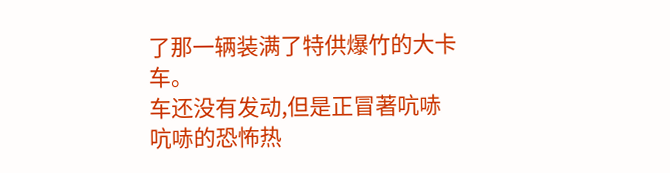了那一辆装满了特供爆竹的大卡车。
车还没有发动,但是正冒著吭哧吭哧的恐怖热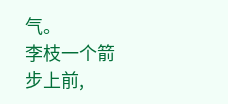气。
李枝一个箭步上前,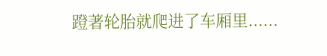蹬著轮胎就爬进了车厢里......